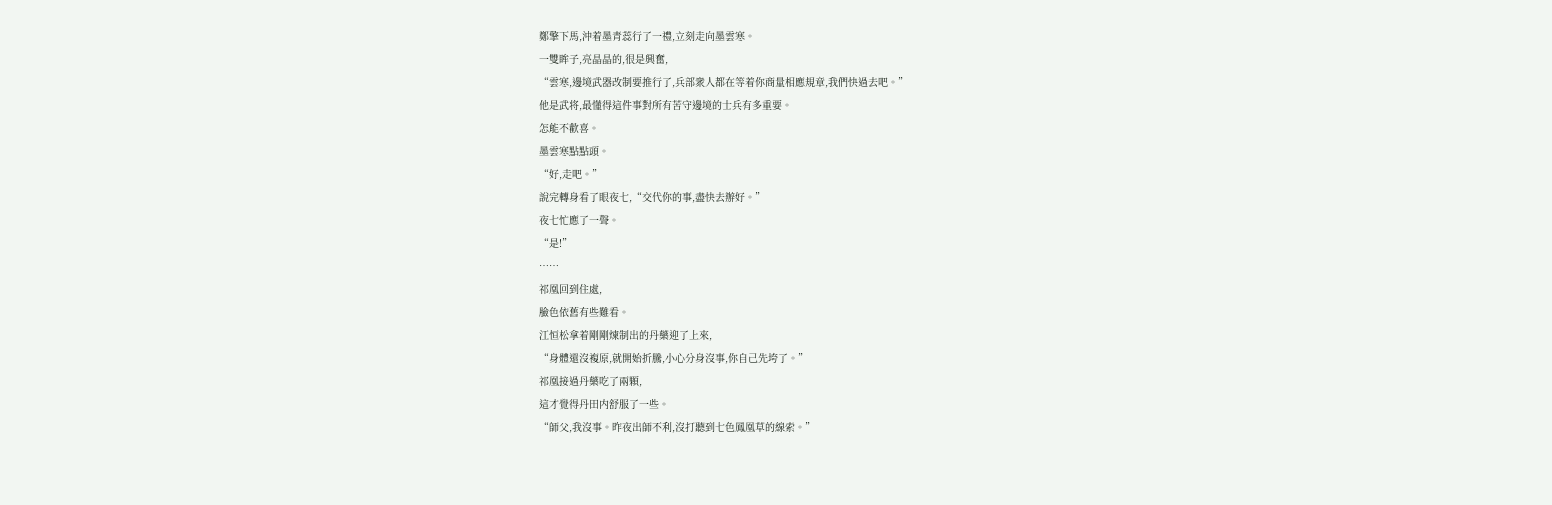鄭擎下馬,沖着墨青蕊行了一禮,立刻走向墨雲寒。
一雙眸子,亮晶晶的,很是興奮,
“雲寒,邊境武器改制要推行了,兵部衆人都在等着你商量相應規章,我們快過去吧。”
他是武将,最懂得這件事對所有苦守邊境的士兵有多重要。
怎能不歡喜。
墨雲寒點點頭。
“好,走吧。”
說完轉身看了眼夜七,“交代你的事,盡快去辦好。”
夜七忙應了一聲。
“是!”
……
祁凰回到住處,
臉色依舊有些難看。
江恒松拿着剛剛煉制出的丹藥迎了上來,
“身體還沒複原,就開始折騰,小心分身沒事,你自己先垮了。”
祁凰接過丹藥吃了兩顆,
這才覺得丹田内舒服了一些。
“師父,我沒事。昨夜出師不利,沒打聽到七色鳳凰草的線索。”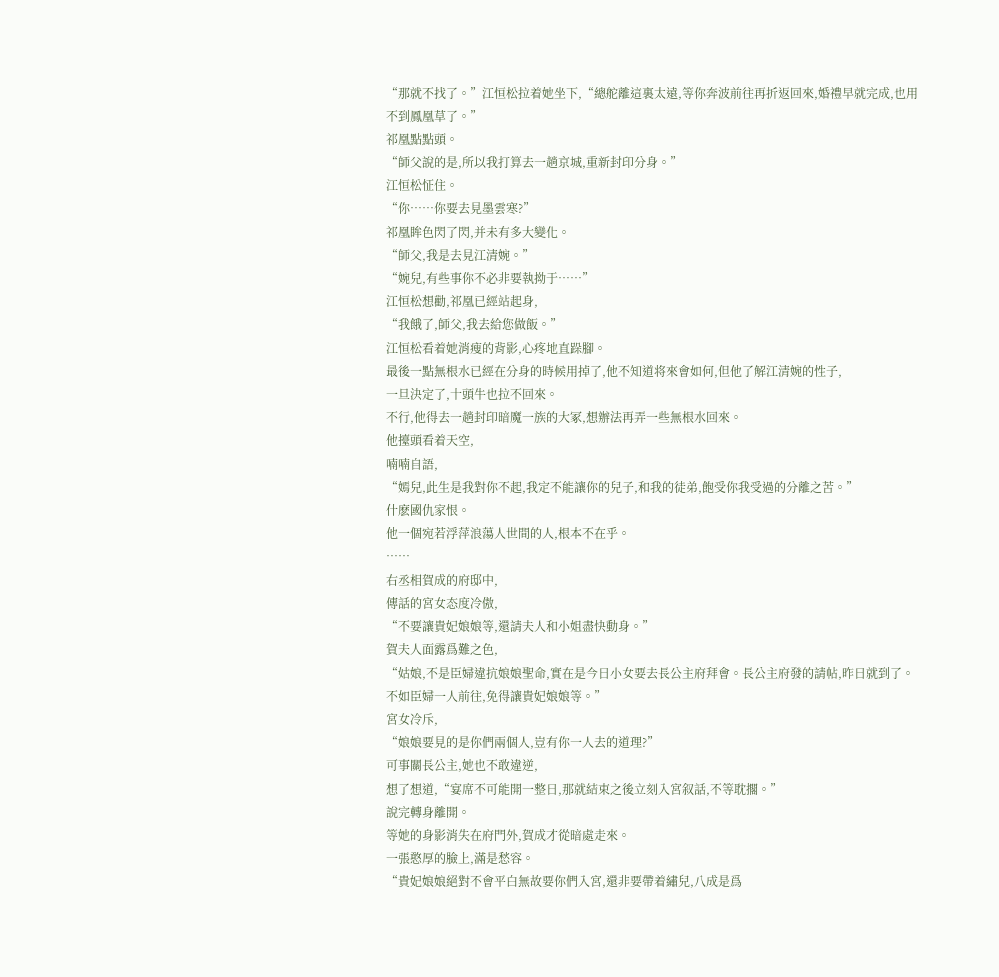“那就不找了。”江恒松拉着她坐下,“總舵離這裏太遠,等你奔波前往再折返回來,婚禮早就完成,也用不到鳳凰草了。”
祁凰點點頭。
“師父說的是,所以我打算去一趟京城,重新封印分身。”
江恒松怔住。
“你……你要去見墨雲寒?”
祁凰眸色閃了閃,并未有多大變化。
“師父,我是去見江清婉。”
“婉兒,有些事你不必非要執拗于……”
江恒松想勸,祁凰已經站起身,
“我餓了,師父,我去給您做飯。”
江恒松看着她消瘦的背影,心疼地直跺腳。
最後一點無根水已經在分身的時候用掉了,他不知道将來會如何,但他了解江清婉的性子,
一旦決定了,十頭牛也拉不回來。
不行,他得去一趟封印暗魔一族的大冢,想辦法再弄一些無根水回來。
他擡頭看着天空,
喃喃自語,
“嫣兒,此生是我對你不起,我定不能讓你的兒子,和我的徒弟,飽受你我受過的分離之苦。”
什麽國仇家恨。
他一個宛若浮萍浪蕩人世間的人,根本不在乎。
……
右丞相賀成的府邸中,
傳話的宮女态度冷傲,
“不要讓貴妃娘娘等,還請夫人和小姐盡快動身。”
賀夫人面露爲難之色,
“姑娘,不是臣婦違抗娘娘聖命,實在是今日小女要去長公主府拜會。長公主府發的請帖,昨日就到了。不如臣婦一人前往,免得讓貴妃娘娘等。”
宮女冷斥,
“娘娘要見的是你們兩個人,豈有你一人去的道理?”
可事關長公主,她也不敢違逆,
想了想道,“宴席不可能開一整日,那就結束之後立刻入宮叙話,不等耽擱。”
說完轉身離開。
等她的身影消失在府門外,賀成才從暗處走來。
一張憨厚的臉上,滿是愁容。
“貴妃娘娘絕對不會平白無故要你們入宮,還非要帶着繡兒,八成是爲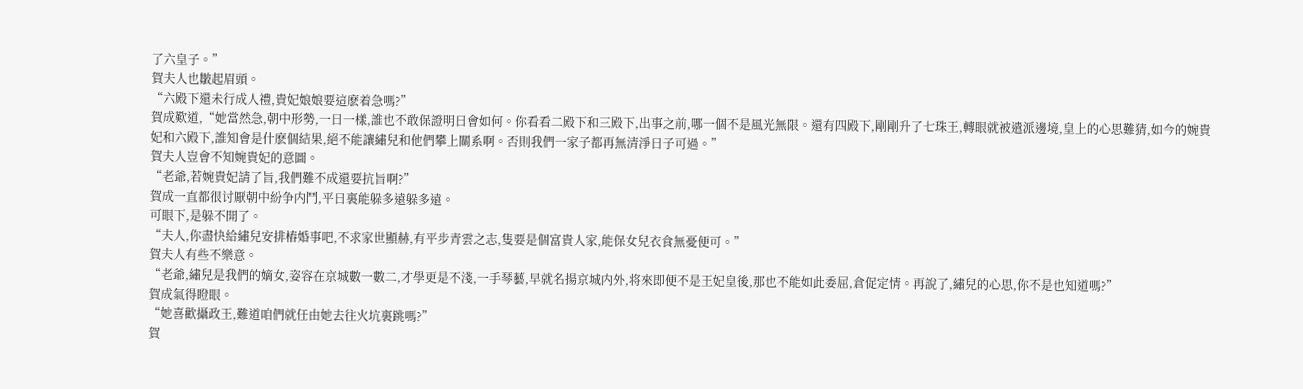了六皇子。”
賀夫人也皺起眉頭。
“六殿下還未行成人禮,貴妃娘娘要這麽着急嗎?”
賀成歎道,“她當然急,朝中形勢,一日一樣,誰也不敢保證明日會如何。你看看二殿下和三殿下,出事之前,哪一個不是風光無限。還有四殿下,剛剛升了七珠王,轉眼就被遣派邊境,皇上的心思難猜,如今的婉貴妃和六殿下,誰知會是什麽個結果,絕不能讓繡兒和他們攀上關系啊。否則我們一家子都再無清淨日子可過。”
賀夫人豈會不知婉貴妃的意圖。
“老爺,若婉貴妃請了旨,我們難不成還要抗旨啊?”
賀成一直都很讨厭朝中紛争内鬥,平日裏能躲多遠躲多遠。
可眼下,是躲不開了。
“夫人,你盡快給繡兒安排樁婚事吧,不求家世顯赫,有平步青雲之志,隻要是個富貴人家,能保女兒衣食無憂便可。”
賀夫人有些不樂意。
“老爺,繡兒是我們的嫡女,姿容在京城數一數二,才學更是不淺,一手琴藝,早就名揚京城内外,将來即便不是王妃皇後,那也不能如此委屈,倉促定情。再說了,繡兒的心思,你不是也知道嗎?”
賀成氣得瞪眼。
“她喜歡攝政王,難道咱們就任由她去往火坑裏跳嗎?”
賀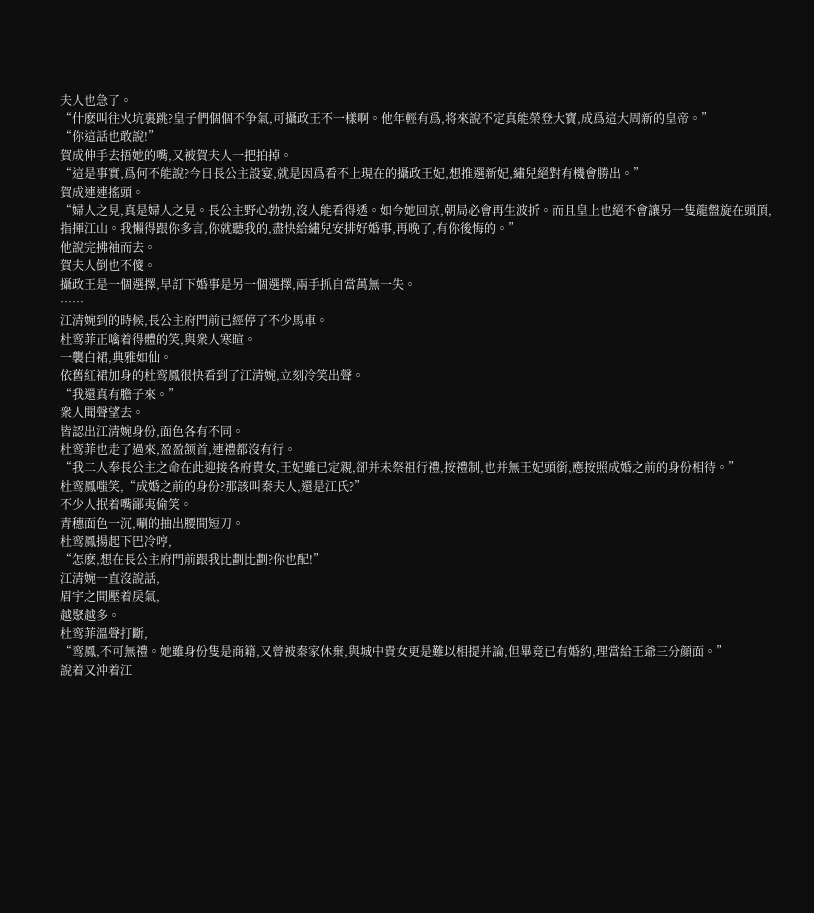夫人也急了。
“什麽叫往火坑裏跳?皇子們個個不争氣,可攝政王不一樣啊。他年輕有爲,将來說不定真能榮登大寶,成爲這大周新的皇帝。”
“你這話也敢說!”
賀成伸手去捂她的嘴,又被賀夫人一把拍掉。
“這是事實,爲何不能說?今日長公主設宴,就是因爲看不上現在的攝政王妃,想推選新妃,繡兒絕對有機會勝出。”
賀成連連搖頭。
“婦人之見,真是婦人之見。長公主野心勃勃,沒人能看得透。如今她回京,朝局必會再生波折。而且皇上也絕不會讓另一隻龍盤旋在頭頂,指揮江山。我懶得跟你多言,你就聽我的,盡快給繡兒安排好婚事,再晚了,有你後悔的。”
他說完拂袖而去。
賀夫人倒也不傻。
攝政王是一個選擇,早訂下婚事是另一個選擇,兩手抓自當萬無一失。
……
江清婉到的時候,長公主府門前已經停了不少馬車。
杜鸾菲正噙着得體的笑,與衆人寒暄。
一襲白裙,典雅如仙。
依舊紅裙加身的杜鸾鳳很快看到了江清婉,立刻冷笑出聲。
“我還真有膽子來。”
衆人聞聲望去。
皆認出江清婉身份,面色各有不同。
杜鸾菲也走了過來,盈盈颔首,連禮都沒有行。
“我二人奉長公主之命在此迎接各府貴女,王妃雖已定親,卻并未祭祖行禮,按禮制,也并無王妃頭銜,應按照成婚之前的身份相待。”
杜鸾鳳嗤笑,“成婚之前的身份?那該叫秦夫人,還是江氏?”
不少人抿着嘴鄙夷偷笑。
青穗面色一沉,唰的抽出腰間短刀。
杜鸾鳳揚起下巴冷哼,
“怎麽,想在長公主府門前跟我比劃比劃?你也配!”
江清婉一直沒說話,
眉宇之間壓着戾氣,
越聚越多。
杜鸾菲溫聲打斷,
“鸾鳳,不可無禮。她雖身份隻是商籍,又曾被秦家休棄,與城中貴女更是難以相提并論,但畢竟已有婚約,理當給王爺三分顔面。”
說着又沖着江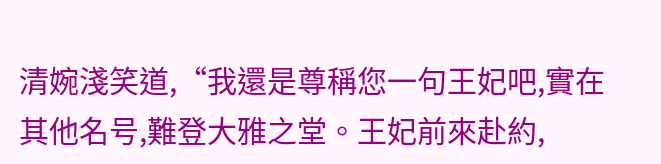清婉淺笑道,“我還是尊稱您一句王妃吧,實在其他名号,難登大雅之堂。王妃前來赴約,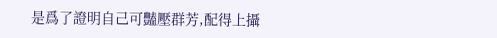是爲了證明自己可豔壓群芳,配得上攝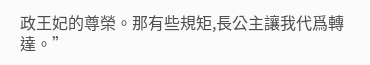政王妃的尊榮。那有些規矩,長公主讓我代爲轉達。”